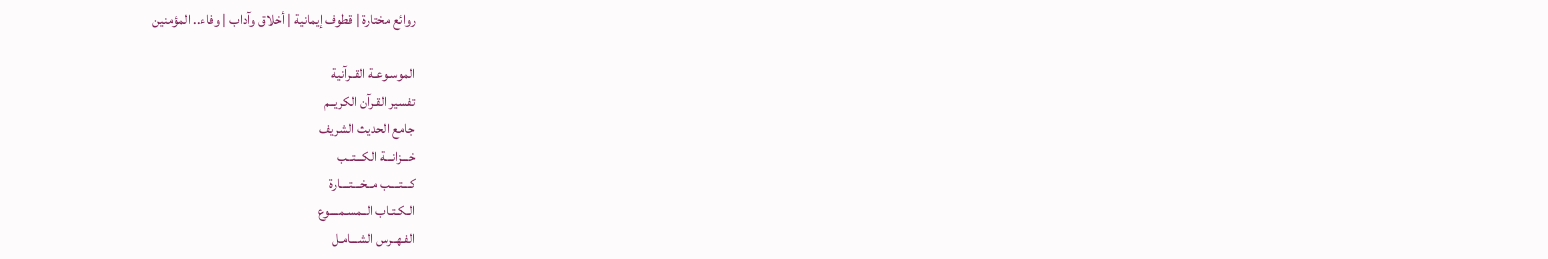روائع مختارة | قطوف إيمانية | أخلاق وآداب | وفاء.. المؤمنين

الموسـوعـة القــرآنية
تفسير القـرآن الكريــم
جامع الحديث الشريف
خـــزانـــة الكـــتــب
كـــتــــب مــخـــتــــارة
الـكـتـاب الــمسـمــــوع
الفـهــرس الشـــامـل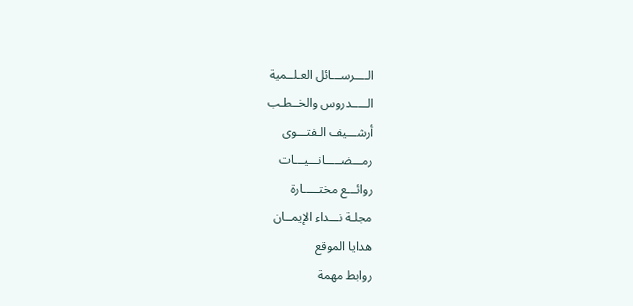الــــرســـائل العـلــمية
الـــــدروس والخــطـب
أرشـــيف الـفتـــوى
رمـــضـــــانـــيـــات
روائـــع مختـــــارة
مجلـة نـــداء الإيمــان
هدايا الموقع
روابط مهمة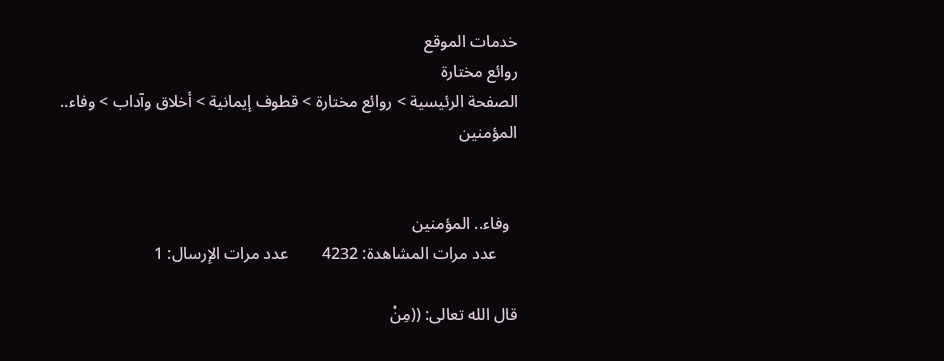خدمات الموقع
روائع مختارة
الصفحة الرئيسية > روائع مختارة > قطوف إيمانية > أخلاق وآداب > وفاء.. المؤمنين


  وفاء.. المؤمنين
     عدد مرات المشاهدة: 4232        عدد مرات الإرسال: 1

قال الله تعالى: ((مِنْ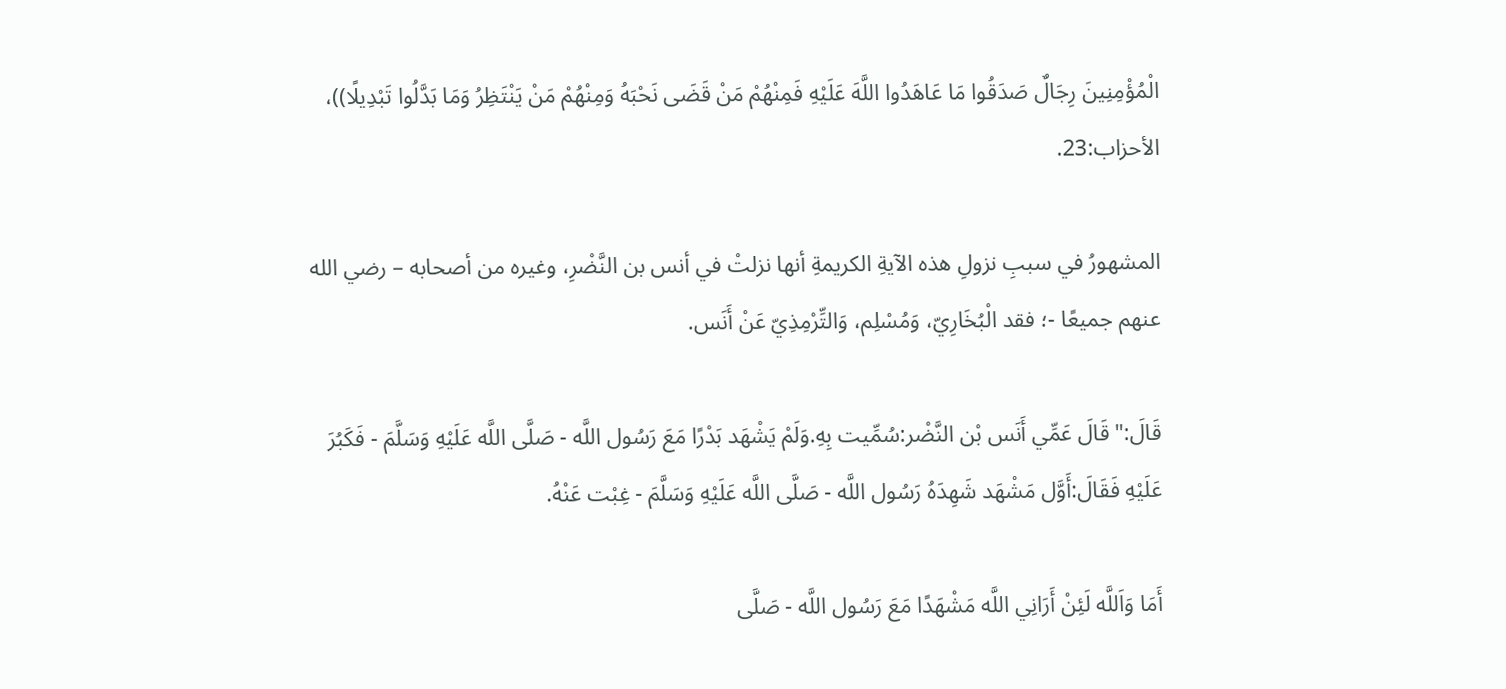الْمُؤْمِنِينَ رِجَالٌ صَدَقُوا مَا عَاهَدُوا اللَّهَ عَلَيْهِ فَمِنْهُمْ مَنْ قَضَى نَحْبَهُ وَمِنْهُمْ مَنْ يَنْتَظِرُ وَمَا بَدَّلُوا تَبْدِيلًا))، الأحزاب:23.

المشهورُ في سببِ نزولِ هذه الآيةِ الكريمةِ أنها نزلتْ في أنس بن النَّضْرِ، وغيره من أصحابه – رضي الله عنهم جميعًا -؛ فقد الْبُخَارِيّ، وَمُسْلِم، وَالتِّرْمِذِيّ عَنْ أَنَس.

قَالَ:" قَالَ عَمِّي أَنَس بْن النَّضْر:سُمِّيت بِهِ.وَلَمْ يَشْهَد بَدْرًا مَعَ رَسُول اللَّه - صَلَّى اللَّه عَلَيْهِ وَسَلَّمَ - فَكَبُرَ عَلَيْهِ فَقَالَ:أَوَّل مَشْهَد شَهِدَهُ رَسُول اللَّه - صَلَّى اللَّه عَلَيْهِ وَسَلَّمَ - غِبْت عَنْهُ.

أَمَا وَاَللَّه لَئِنْ أَرَانِي اللَّه مَشْهَدًا مَعَ رَسُول اللَّه - صَلَّى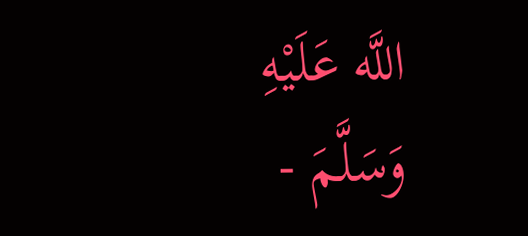اللَّه عَلَيْهِ وَسَلَّمَ -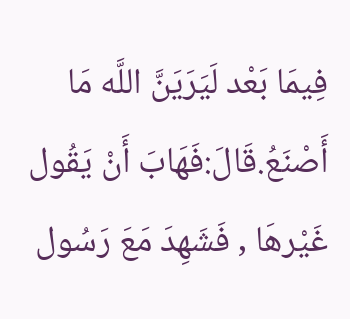فِيمَا بَعْد لَيَرَيَنَّ اللَّه مَا أَصْنَعُ.قَالَ:فَهَابَ أَنْ يَقُول غَيْرهَا , فَشَهِدَ مَعَ رَسُول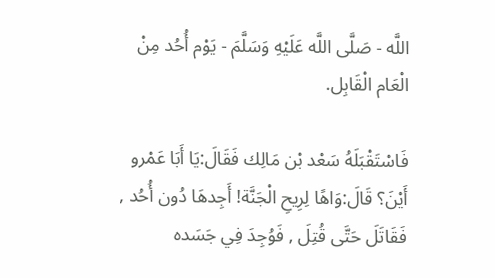اللَّه - صَلَّى اللَّه عَلَيْهِ وَسَلَّمَ - يَوْم أُحُد مِنْ الْعَام الْقَابِل.

فَاسْتَقْبَلَهُ سَعْد بْن مَالِك فَقَالَ:يَا أَبَا عَمْرو أَيْنَ؟ قَالَ:وَاهًا لِرِيحِ الْجَنَّة! أَجِدهَا دُون أُحُد , فَقَاتَلَ حَتَّى قُتِلَ , فَوُجِدَ فِي جَسَده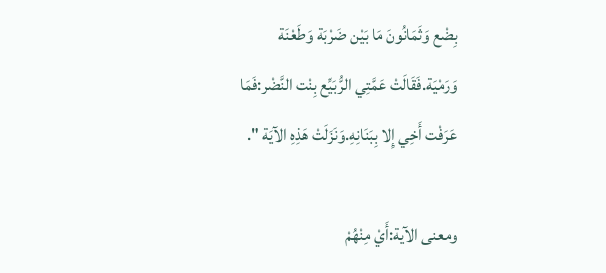بِضْع وَثَمَانُونَ مَا بَيْن ضَرْبَة وَطَعْنَة وَرَمْيَة.فَقَالَتْ عَمَّتِي الرُّبَيِّع بِنْت النَّضْر:فَمَا عَرَفْت أَخِي إِلا بِبَنَانِهِ.وَنَزَلَتْ هَذِهِ الآيَة ".

ومعنى الآية:أَيْ مِنْهُمْ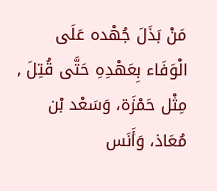مَنْ بَذَلَ جُهْده عَلَى الْوَفَاء بِعَهْدِهِ حَتَّى قُتِلَ , مِثْل حَمْزَة، وَسَعْد بْن مُعَاذ، وَأَنَس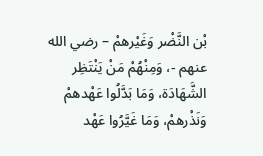بْن النَّضْر وَغَيْرهمْ – رضي الله عنهم -، وَمِنْهُمْ مَنْ يَنْتَظِر الشَّهَادَة، وَمَا بَدَّلُوا عَهْدهمْ وَنَذْرهمْ، وَمَا غَيَّرُوا عَهْد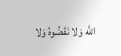اللَّه وَلا نَقَضُوهُ وَلا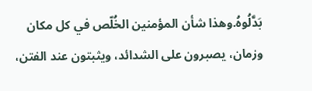بَدَّلُوهُ.وهذا شأن المؤمنين الخُلّص في كل مكان وزمان، يصبرون على الشدائد، ويثبتون عند الفتن،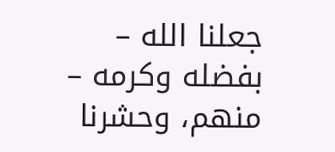جعلنا الله – بفضله وكرمه – منهم، وحشرنا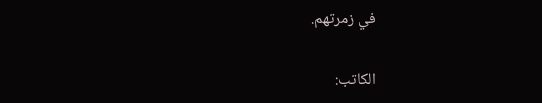في زمرتهم.

الكاتب: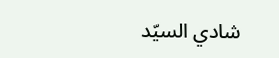شادي السيّد